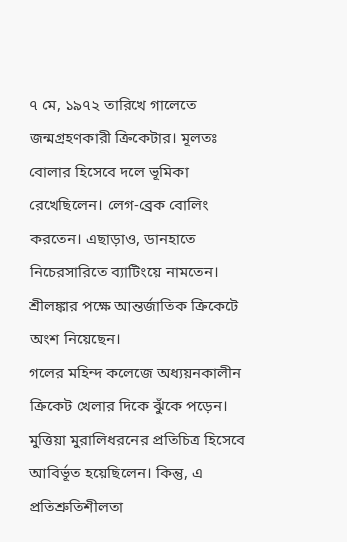৭ মে, ১৯৭২ তারিখে গালেতে জন্মগ্রহণকারী ক্রিকেটার। মূলতঃ বোলার হিসেবে দলে ভূমিকা রেখেছিলেন। লেগ-ব্রেক বোলিং করতেন। এছাড়াও, ডানহাতে নিচেরসারিতে ব্যাটিংয়ে নামতেন। শ্রীলঙ্কার পক্ষে আন্তর্জাতিক ক্রিকেটে অংশ নিয়েছেন।
গলের মহিন্দ কলেজে অধ্যয়নকালীন ক্রিকেট খেলার দিকে ঝুঁকে পড়েন। মুত্তিয়া মুরালিধরনের প্রতিচিত্র হিসেবে আবির্ভূত হয়েছিলেন। কিন্তু, এ প্রতিশ্রুতিশীলতা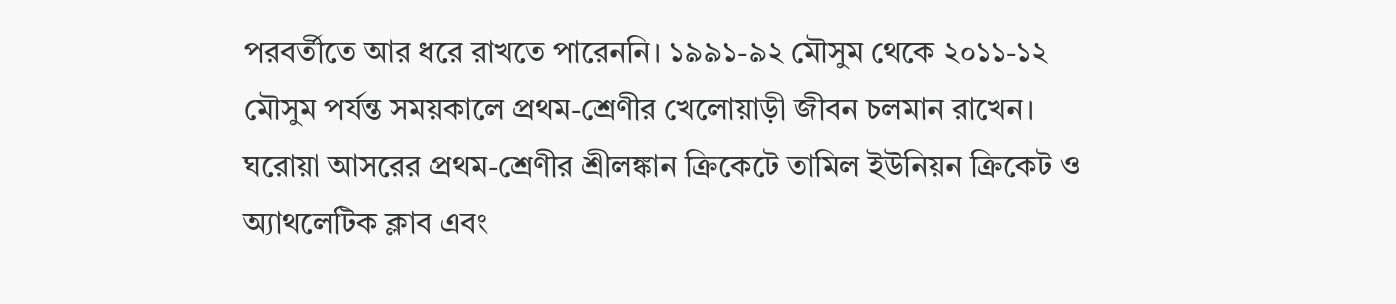পরবর্তীতে আর ধরে রাখতে পারেননি। ১৯৯১-৯২ মৌসুম থেকে ২০১১-১২ মৌসুম পর্যন্ত সময়কালে প্রথম-শ্রেণীর খেলোয়াড়ী জীবন চলমান রাখেন। ঘরোয়া আসরের প্রথম-শ্রেণীর শ্রীলঙ্কান ক্রিকেটে তামিল ইউনিয়ন ক্রিকেট ও অ্যাথলেটিক ক্লাব এবং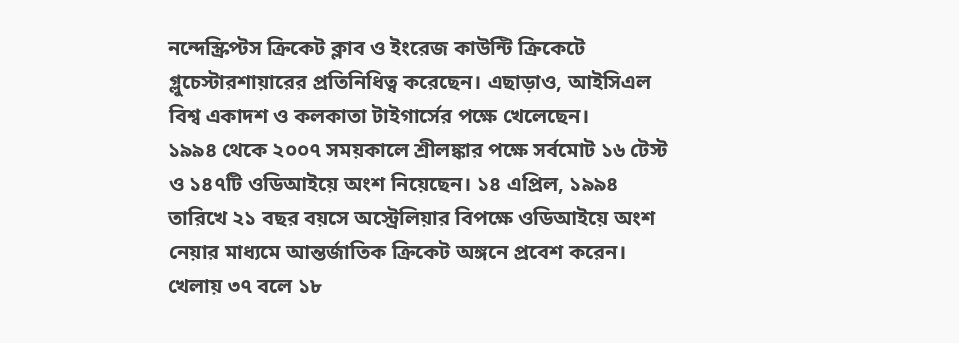নন্দেস্ক্রিপ্টস ক্রিকেট ক্লাব ও ইংরেজ কাউন্টি ক্রিকেটে গ্লুচেস্টারশায়ারের প্রতিনিধিত্ব করেছেন। এছাড়াও, আইসিএল বিশ্ব একাদশ ও কলকাতা টাইগার্সের পক্ষে খেলেছেন।
১৯৯৪ থেকে ২০০৭ সময়কালে শ্রীলঙ্কার পক্ষে সর্বমোট ১৬ টেস্ট ও ১৪৭টি ওডিআইয়ে অংশ নিয়েছেন। ১৪ এপ্রিল, ১৯৯৪ তারিখে ২১ বছর বয়সে অস্ট্রেলিয়ার বিপক্ষে ওডিআইয়ে অংশ নেয়ার মাধ্যমে আন্তর্জাতিক ক্রিকেট অঙ্গনে প্রবেশ করেন। খেলায় ৩৭ বলে ১৮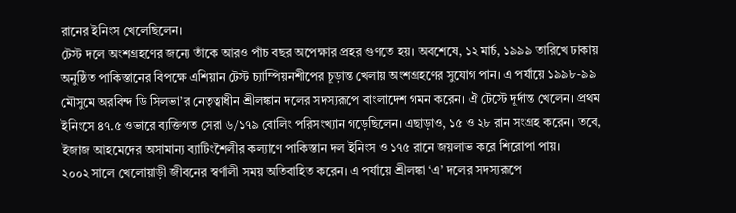রানের ইনিংস খেলেছিলেন।
টেস্ট দলে অংশগ্রহণের জন্যে তাঁকে আরও পাঁচ বছর অপেক্ষার প্রহর গুণতে হয়। অবশেষে, ১২ মার্চ, ১৯৯৯ তারিখে ঢাকায় অনুষ্ঠিত পাকিস্তানের বিপক্ষে এশিয়ান টেস্ট চ্যাম্পিয়নশীপের চূড়ান্ত খেলায় অংশগ্রহণের সুযোগ পান। এ পর্যায়ে ১৯৯৮-৯৯ মৌসুমে অরবিন্দ ডি সিলভা’র নেতৃত্বাধীন শ্রীলঙ্কান দলের সদস্যরূপে বাংলাদেশ গমন করেন। ঐ টেস্টে দূর্দান্ত খেলেন। প্রথম ইনিংসে ৪৭.৫ ওভারে ব্যক্তিগত সেরা ৬/১৭৯ বোলিং পরিসংখ্যান গড়েছিলেন। এছাড়াও, ১৫ ও ২৮ রান সংগ্রহ করেন। তবে, ইজাজ আহমেদের অসামান্য ব্যাটিংশৈলীর কল্যাণে পাকিস্তান দল ইনিংস ও ১৭৫ রানে জয়লাভ করে শিরোপা পায়।
২০০২ সালে খেলোয়াড়ী জীবনের স্বর্ণালী সময় অতিবাহিত করেন। এ পর্যায়ে শ্রীলঙ্কা ‘এ’ দলের সদস্যরূপে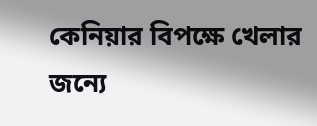কেনিয়ার বিপক্ষে খেলার জন্যে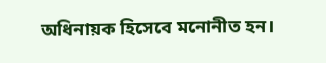অধিনায়ক হিসেবে মনোনীত হন।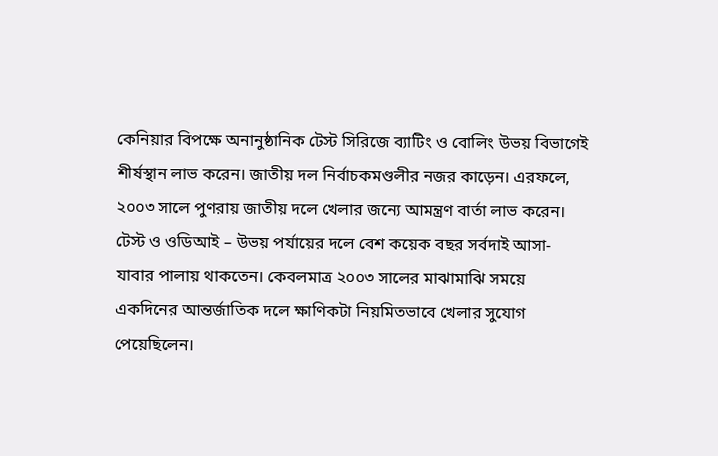কেনিয়ার বিপক্ষে অনানুষ্ঠানিক টেস্ট সিরিজে ব্যাটিং ও বোলিং উভয় বিভাগেই শীর্ষস্থান লাভ করেন। জাতীয় দল নির্বাচকমণ্ডলীর নজর কাড়েন। এরফলে, ২০০৩ সালে পুণরায় জাতীয় দলে খেলার জন্যে আমন্ত্রণ বার্তা লাভ করেন।
টেস্ট ও ওডিআই – উভয় পর্যায়ের দলে বেশ কয়েক বছর সর্বদাই আসা-যাবার পালায় থাকতেন। কেবলমাত্র ২০০৩ সালের মাঝামাঝি সময়ে একদিনের আন্তর্জাতিক দলে ক্ষাণিকটা নিয়মিতভাবে খেলার সুযোগ পেয়েছিলেন।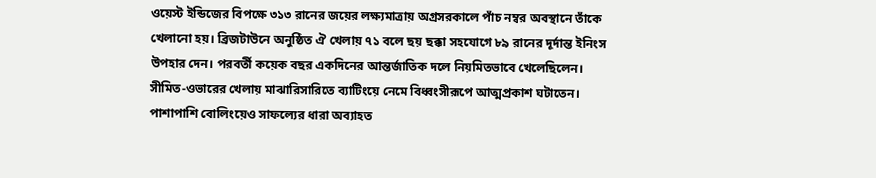ওয়েস্ট ইন্ডিজের বিপক্ষে ৩১৩ রানের জয়ের লক্ষ্যমাত্রায় অগ্রসরকালে পাঁচ নম্বর অবস্থানে তাঁকে খেলানো হয়। ব্রিজটাউনে অনুষ্ঠিত ঐ খেলায় ৭১ বলে ছয় ছক্কা সহযোগে ৮৯ রানের দূর্দান্ত ইনিংস উপহার দেন। পরবর্তী কয়েক বছর একদিনের আন্তর্জাতিক দলে নিয়মিতভাবে খেলেছিলেন। সীমিত-ওভারের খেলায় মাঝারিসারিতে ব্যাটিংয়ে নেমে বিধ্বংসীরূপে আত্মপ্রকাশ ঘটাতেন। পাশাপাশি বোলিংয়েও সাফল্যের ধারা অব্যাহত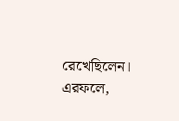রেখেছিলেন। এরফলে,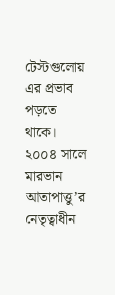টেস্টগুলোয় এর প্রভাব পড়তে থাকে।
২০০৪ সালে মারভান আতাপাত্তু’র নেতৃত্বাধীন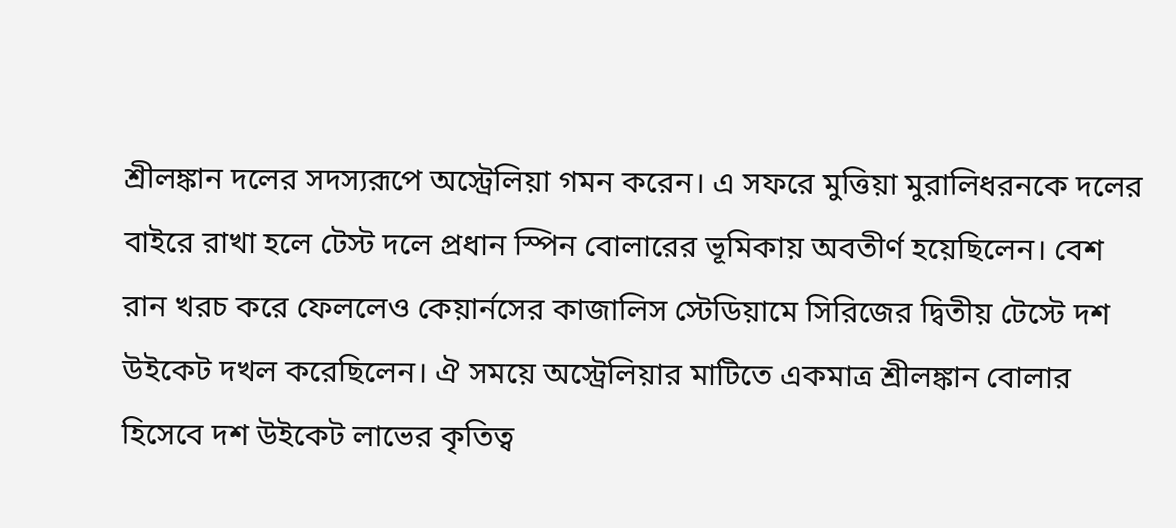শ্রীলঙ্কান দলের সদস্যরূপে অস্ট্রেলিয়া গমন করেন। এ সফরে মুত্তিয়া মুরালিধরনকে দলের বাইরে রাখা হলে টেস্ট দলে প্রধান স্পিন বোলারের ভূমিকায় অবতীর্ণ হয়েছিলেন। বেশ রান খরচ করে ফেললেও কেয়ার্নসের কাজালিস স্টেডিয়ামে সিরিজের দ্বিতীয় টেস্টে দশ উইকেট দখল করেছিলেন। ঐ সময়ে অস্ট্রেলিয়ার মাটিতে একমাত্র শ্রীলঙ্কান বোলার হিসেবে দশ উইকেট লাভের কৃতিত্ব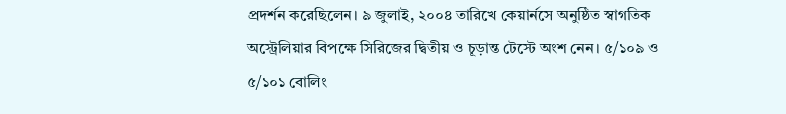প্রদর্শন করেছিলেন। ৯ জুলাই, ২০০৪ তারিখে কেয়ার্নসে অনুষ্ঠিত স্বাগতিক অস্ট্রেলিয়ার বিপক্ষে সিরিজের দ্বিতীয় ও চূড়ান্ত টেস্টে অংশ নেন। ৫/১০৯ ও ৫/১০১ বোলিং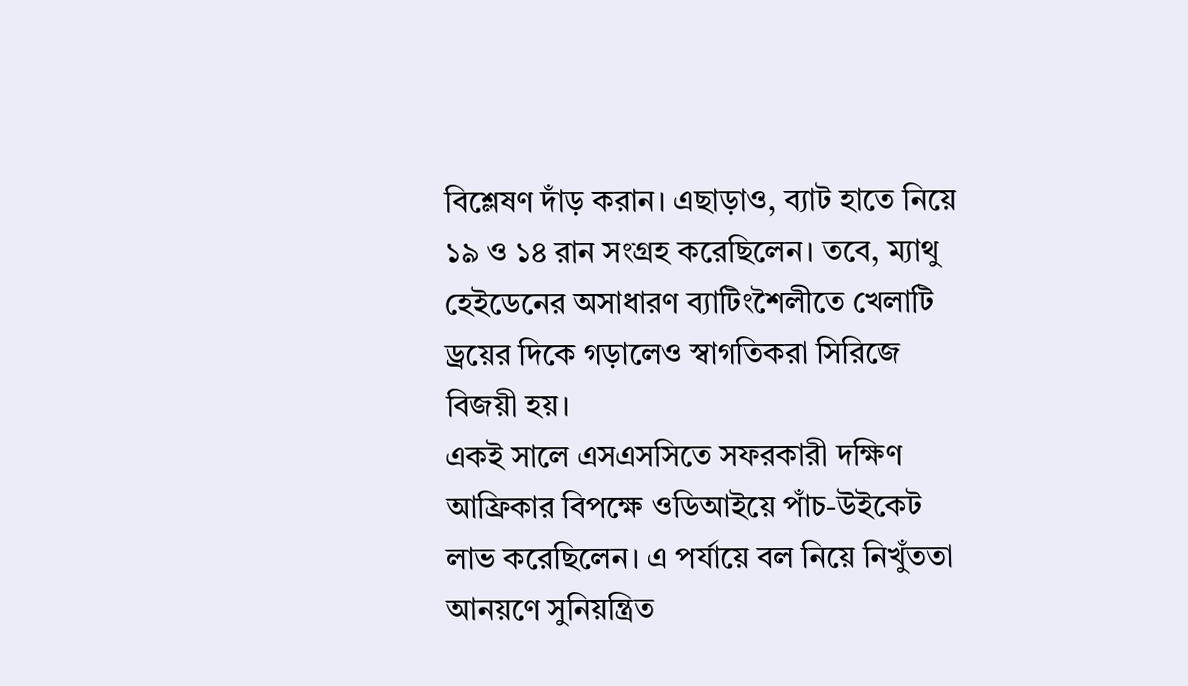বিশ্লেষণ দাঁড় করান। এছাড়াও, ব্যাট হাতে নিয়ে ১৯ ও ১৪ রান সংগ্রহ করেছিলেন। তবে, ম্যাথু হেইডেনের অসাধারণ ব্যাটিংশৈলীতে খেলাটি ড্রয়ের দিকে গড়ালেও স্বাগতিকরা সিরিজে বিজয়ী হয়।
একই সালে এসএসসিতে সফরকারী দক্ষিণ আফ্রিকার বিপক্ষে ওডিআইয়ে পাঁচ-উইকেট লাভ করেছিলেন। এ পর্যায়ে বল নিয়ে নিখুঁততা আনয়ণে সুনিয়ন্ত্রিত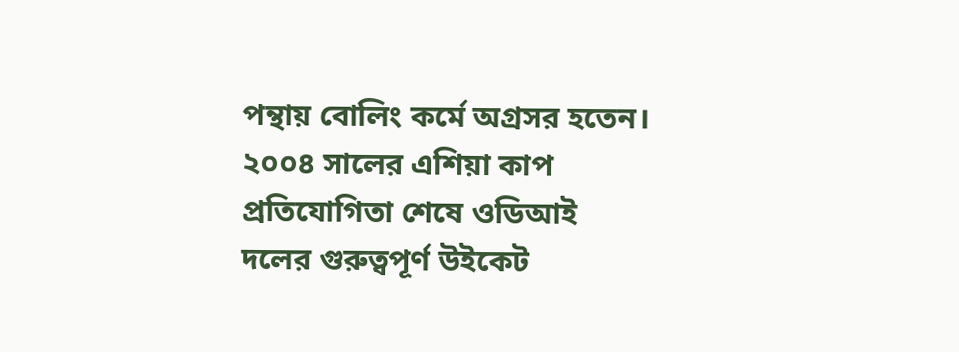পন্থায় বোলিং কর্মে অগ্রসর হতেন। ২০০৪ সালের এশিয়া কাপ প্রতিযোগিতা শেষে ওডিআই দলের গুরুত্বপূর্ণ উইকেট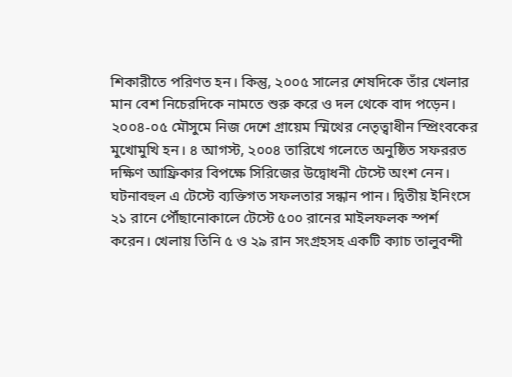শিকারীতে পরিণত হন। কিন্তু, ২০০৫ সালের শেষদিকে তাঁর খেলার মান বেশ নিচেরদিকে নামতে শুরু করে ও দল থেকে বাদ পড়েন।
২০০৪-০৫ মৌসুমে নিজ দেশে গ্রায়েম স্মিথের নেতৃত্বাধীন স্প্রিংবকের মুখোমুখি হন। ৪ আগস্ট, ২০০৪ তারিখে গলেতে অনুষ্ঠিত সফররত দক্ষিণ আফ্রিকার বিপক্ষে সিরিজের উদ্বোধনী টেস্টে অংশ নেন। ঘটনাবহুল এ টেস্টে ব্যক্তিগত সফলতার সন্ধান পান। দ্বিতীয় ইনিংসে ২১ রানে পৌঁছানোকালে টেস্টে ৫০০ রানের মাইলফলক স্পর্শ করেন। খেলায় তিনি ৫ ও ২৯ রান সংগ্রহসহ একটি ক্যাচ তালুবন্দী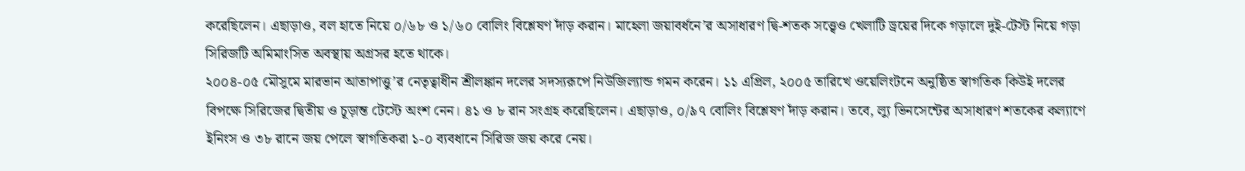করেছিলেন। এছাড়াও, বল হাতে নিয়ে ০/৬৮ ও ১/৬০ বোলিং বিশ্লেষণ দাঁড় করান। মাহেলা জয়াবর্ধনে’র অসাধারণ দ্বি-শতক সত্ত্বেও খেলাটি ড্রয়ের দিকে গড়ালে দুই-টেস্ট নিয়ে গড়া সিরিজটি অমিমাংসিত অবস্থায় অগ্রসর হতে থাকে।
২০০৪-০৫ মৌসুমে মারভান আতাপাত্তু’র নেতৃত্বাধীন শ্রীলঙ্কান দলের সদস্যরূপে নিউজিল্যান্ড গমন করেন। ১১ এপ্রিল, ২০০৫ তারিখে ওয়েলিংটনে অনুষ্ঠিত স্বাগতিক কিউই দলের বিপক্ষে সিরিজের দ্বিতীয় ও চূড়ান্ত টেস্টে অংশ নেন। ৪১ ও ৮ রান সংগ্রহ করেছিলেন। এছাড়াও, ০/৯৭ বোলিং বিশ্লেষণ দাঁড় করান। তবে, ল্যু ভিনসেন্টের অসাধারণ শতকের কল্যাণে ইনিংস ও ৩৮ রানে জয় পেলে স্বাগতিকরা ১-০ ব্যবধানে সিরিজ জয় করে নেয়।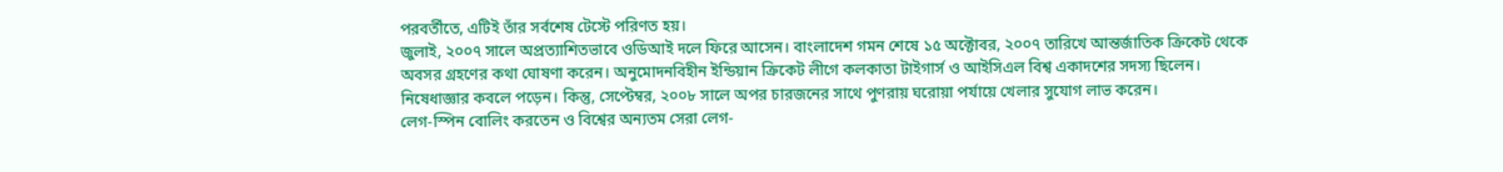পরবর্তীতে, এটিই তাঁর সর্বশেষ টেস্টে পরিণত হয়।
জুলাই, ২০০৭ সালে অপ্রত্যাশিতভাবে ওডিআই দলে ফিরে আসেন। বাংলাদেশ গমন শেষে ১৫ অক্টোবর, ২০০৭ তারিখে আন্তর্জাতিক ক্রিকেট থেকে অবসর গ্রহণের কথা ঘোষণা করেন। অনুমোদনবিহীন ইন্ডিয়ান ক্রিকেট লীগে কলকাতা টাইগার্স ও আইসিএল বিশ্ব একাদশের সদস্য ছিলেন। নিষেধাজ্ঞার কবলে পড়েন। কিন্তু, সেপ্টেম্বর, ২০০৮ সালে অপর চারজনের সাথে পুণরায় ঘরোয়া পর্যায়ে খেলার সুযোগ লাভ করেন।
লেগ-স্পিন বোলিং করতেন ও বিশ্বের অন্যতম সেরা লেগ-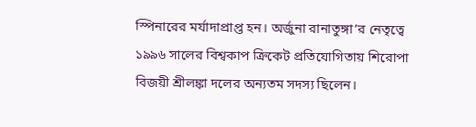স্পিনারের মর্যাদাপ্রাপ্ত হন। অর্জুনা রানাতুঙ্গা’র নেতৃত্বে ১৯৯৬ সালের বিশ্বকাপ ক্রিকেট প্রতিযোগিতায় শিরোপা বিজয়ী শ্রীলঙ্কা দলের অন্যতম সদস্য ছিলেন।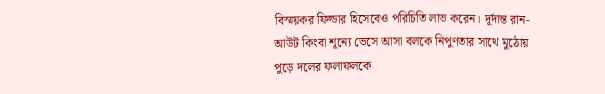বিস্ময়কর ফিল্ডার হিসেবেও পরিচিতি লাভ করেন। দূর্দান্ত রান-আউট কিংবা শূন্যে ভেসে আসা বলকে নিপুণতার সাথে মুঠোয় পুড়ে দলের ফলাফলকে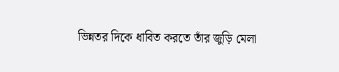ভিন্নতর দিকে ধাবিত করতে তাঁর জুড়ি মেলা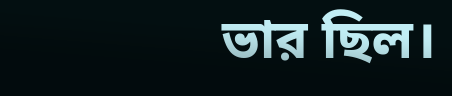ভার ছিল।